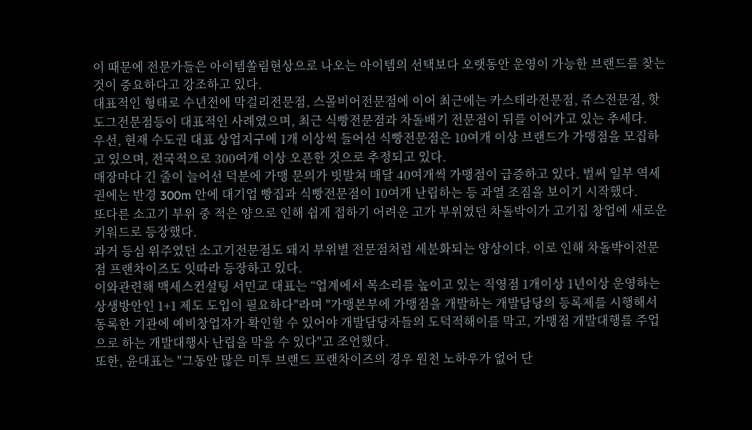이 때문에 전문가들은 아이템쏠림현상으로 나오는 아이템의 선택보다 오랫동안 운영이 가능한 브랜드를 찾는 것이 중요하다고 강조하고 있다.
대표적인 형태로 수년전에 막걸리전문점, 스몰비어전문점에 이어 최근에는 카스테라전문점, 쥬스전문점, 핫도그전문점등이 대표적인 사례였으며, 최근 식빵전문점과 차돌배기 전문점이 뒤를 이어가고 있는 추세다.
우선, 현재 수도권 대표 상업지구에 1개 이상씩 들어선 식빵전문점은 10여개 이상 브랜드가 가맹점을 모집하고 있으며, 전국적으로 300여개 이상 오픈한 것으로 추정되고 있다.
매장마다 긴 줄이 늘어선 덕분에 가맹 문의가 빗발쳐 매달 40여개씩 가맹점이 급증하고 있다. 벌써 일부 역세권에는 반경 300m 안에 대기업 빵집과 식빵전문점이 10여개 난립하는 등 과열 조짐을 보이기 시작했다.
또다른 소고기 부위 중 적은 양으로 인해 쉽게 접하기 어려운 고가 부위였던 차돌박이가 고기집 창업에 새로운 키워드로 등장했다.
과거 등심 위주였던 소고기전문점도 돼지 부위별 전문점처럼 세분화되는 양상이다. 이로 인해 차돌박이전문점 프랜차이즈도 잇따라 등장하고 있다.
이와관련해 맥세스컨설팅 서민교 대표는 “업계에서 목소리를 높이고 있는 직영점 1개이상 1년이상 운영하는 상생방안인 1+1 제도 도입이 필요하다"라며 "가맹본부에 가맹점을 개발하는 개발담당의 등록제를 시행해서 동록한 기관에 예비창업자가 확인할 수 있어야 개발담당자들의 도덕적해이를 막고, 가맹점 개발대행를 주업으로 하는 개발대행사 난립을 막을 수 있다"고 조언했다.
또한, 윤대표는 "그동안 많은 미투 브랜드 프랜차이즈의 경우 원천 노하우가 없어 단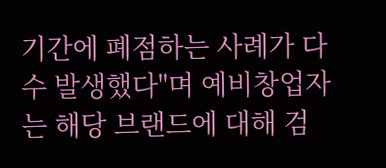기간에 폐점하는 사례가 다수 발생했다"며 예비창업자는 해당 브랜드에 대해 검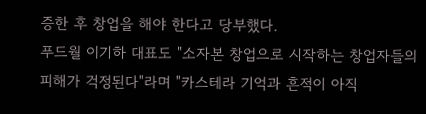증한 후 창업을 해야 한다고 당부했다.
푸드월 이기하 대표도 "소자본 창업으로 시작하는 창업자들의 피해가 걱정된다"라며 "카스테라 기억과 흔적이 아직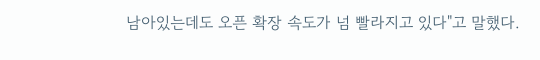남아있는데도 오픈 확장 속도가 넘 빨라지고 있다"고 말했다.